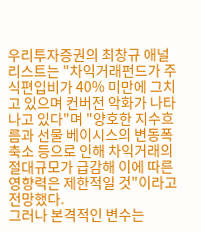우리투자증권의 최창규 애널리스트는 "차익거래펀드가 주식편입비가 40% 미만에 그치고 있으며 컨버전 악화가 나타나고 있다"며 "양호한 지수흐름과 선물 베이시스의 변동폭 축소 등으로 인해 차익거래의 절대규모가 급감해 이에 따른 영향력은 제한적일 것"이라고 전망했다.
그러나 본격적인 변수는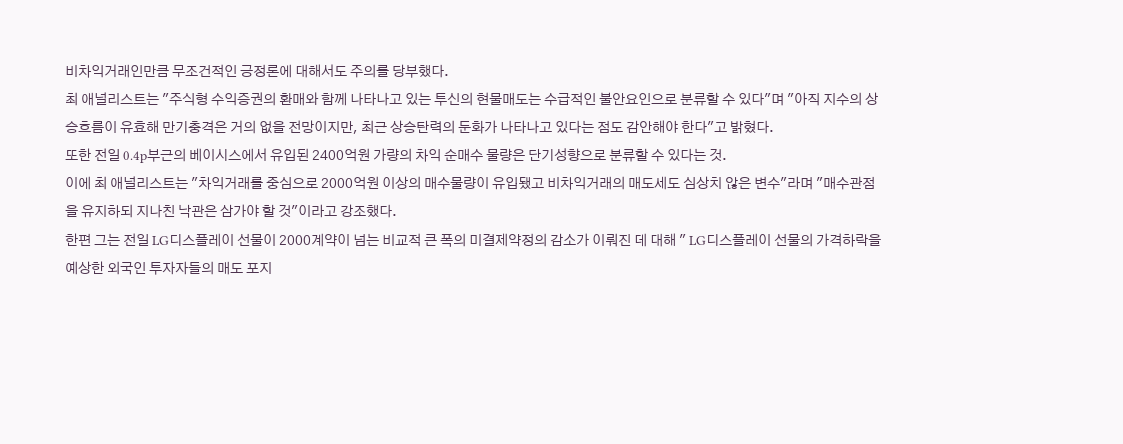비차익거래인만큼 무조건적인 긍정론에 대해서도 주의를 당부했다.
최 애널리스트는 "주식형 수익증권의 환매와 함께 나타나고 있는 투신의 현물매도는 수급적인 불안요인으로 분류할 수 있다"며 "아직 지수의 상승흐름이 유효해 만기충격은 거의 없을 전망이지만, 최근 상승탄력의 둔화가 나타나고 있다는 점도 감안해야 한다"고 밝혔다.
또한 전일 0.4p부근의 베이시스에서 유입된 2400억원 가량의 차익 순매수 물량은 단기성향으로 분류할 수 있다는 것.
이에 최 애널리스트는 "차익거래를 중심으로 2000억원 이상의 매수물량이 유입됐고 비차익거래의 매도세도 심상치 않은 변수"라며 "매수관점을 유지하되 지나친 낙관은 삼가야 할 것"이라고 강조했다.
한편 그는 전일 LG디스플레이 선물이 2000계약이 넘는 비교적 큰 폭의 미결제약정의 감소가 이뤄진 데 대해 " LG디스플레이 선물의 가격하락을 예상한 외국인 투자자들의 매도 포지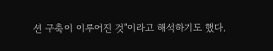션 구축이 이루어진 것"이라고 해석하기도 했다.